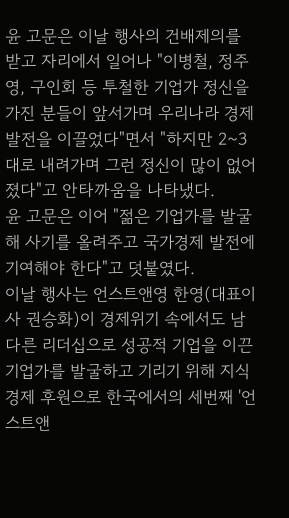윤 고문은 이날 행사의 건배제의를 받고 자리에서 일어나 "이병철, 정주영, 구인회 등 투철한 기업가 정신을 가진 분들이 앞서가며 우리나라 경제발전을 이끌었다"면서 "하지만 2~3대로 내려가며 그런 정신이 많이 없어졌다"고 안타까움을 나타냈다.
윤 고문은 이어 "젊은 기업가를 발굴해 사기를 올려주고 국가경제 발전에 기여해야 한다"고 덧붙였다.
이날 행사는 언스트앤영 한영(대표이사 권승화)이 경제위기 속에서도 남다른 리더십으로 성공적 기업을 이끈 기업가를 발굴하고 기리기 위해 지식경제 후원으로 한국에서의 세번째 '언스트앤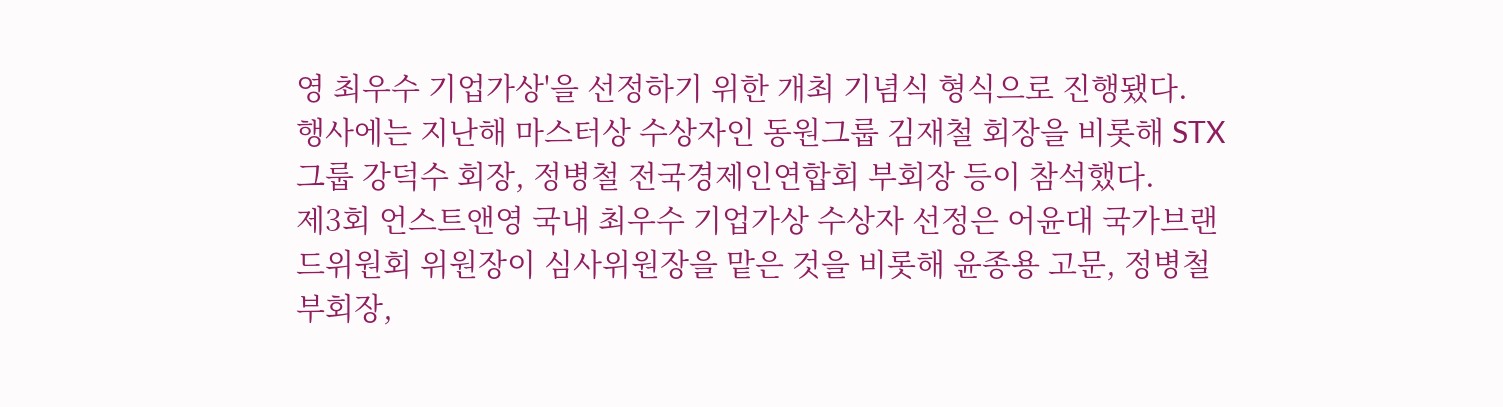영 최우수 기업가상'을 선정하기 위한 개최 기념식 형식으로 진행됐다.
행사에는 지난해 마스터상 수상자인 동원그룹 김재철 회장을 비롯해 STX그룹 강덕수 회장, 정병철 전국경제인연합회 부회장 등이 참석했다.
제3회 언스트앤영 국내 최우수 기업가상 수상자 선정은 어윤대 국가브랜드위원회 위원장이 심사위원장을 맡은 것을 비롯해 윤종용 고문, 정병철 부회장,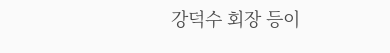강덕수 회장 등이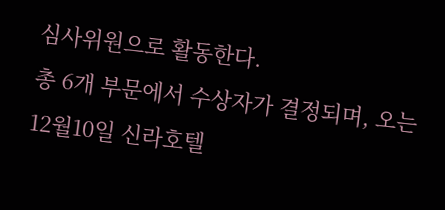심사위원으로 활동한다.
총 6개 부문에서 수상자가 결정되며, 오는 12월10일 신라호텔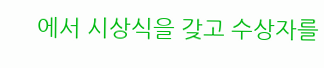에서 시상식을 갖고 수상자를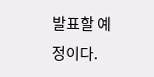발표할 예정이다.